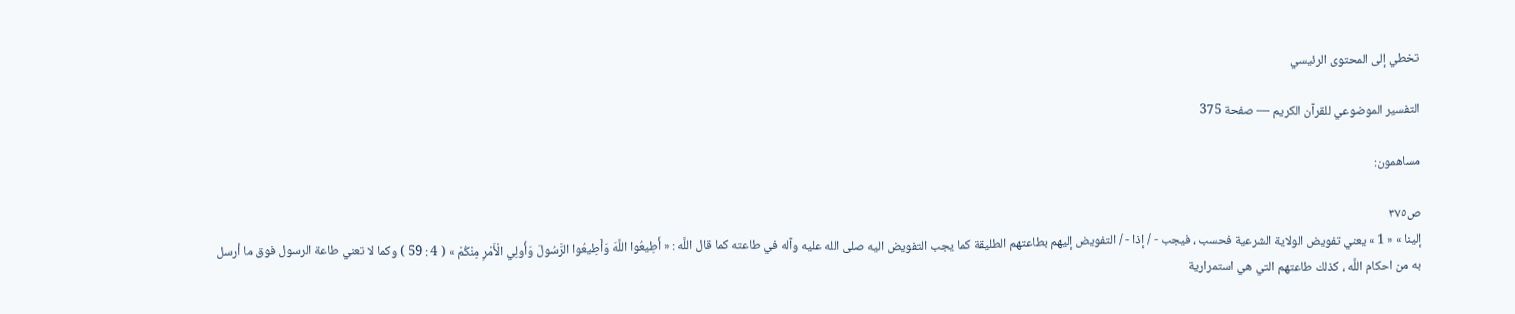تخطي إلى المحتوى الرئيسي

التفسير الموضوعي للقرآن الكريم — صفحة 375

مساهمون:

ص٣٧٥
إلينا » « 1 » يعني تفويض الولاية الشرعية فحسب ، فيجب - / إذا - / التفويض إليهم بطاعتهم الطليقة كما يجب التفويض اليه صلى الله عليه وآله في طاعته كما قال اللَّه : « أَطِيعُوا اللَّهَ وَأَطِيعُوا الرَّسُولَ وَأُولِي الْأَمْرِ مِنْكُمْ » ( 4 : 59 ) وكما لا تعني طاعة الرسول فوق ما أرسل به من احكام اللَّه ، كذلك طاعتهم التي هي استمرارية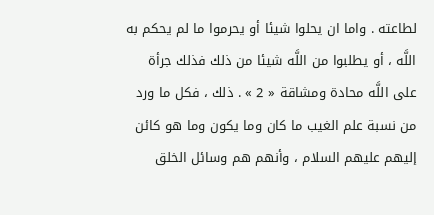لطاعته . واما ان يحلوا شيئا أو يحرموا ما لم يحكم به اللَّه ، أو يطلبوا من اللَّه شيئا من ذلك فذلك جرأة على اللَّه محادة ومشاقة « 2 » . ذلك ، فكل ما ورد من نسبة علم الغيب ما كان وما يكون وما هو كائن إليهم عليهم السلام ، وأنهم هم وسائل الخلق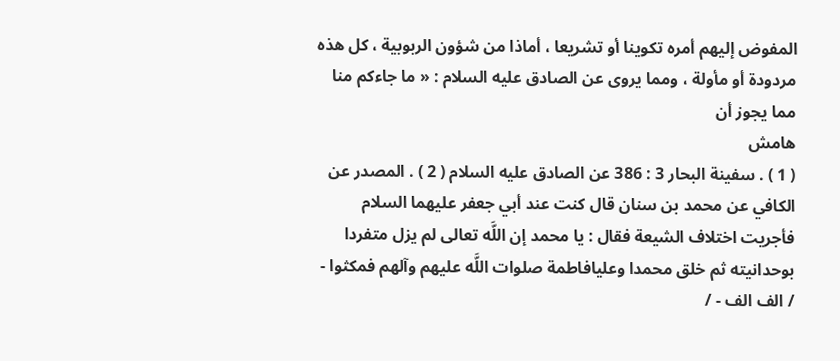المفوض إليهم أمره تكوينا أو تشريعا ، أماذا من شؤون الربوبية ، كل هذه مردودة أو مأولة ، ومما يروى عن الصادق عليه السلام : « ما جاءكم منا مما يجوز أن
هامش
( 1 ) . سفينة البحار 3 : 386 عن الصادق عليه السلام ( 2 ) . المصدر عن الكافي عن محمد بن سنان قال كنت عند أبي جعفر عليهما السلام فأجريت اختلاف الشيعة فقال : يا محمد إن اللَّه تعالى لم يزل متفردا بوحدانيته ثم خلق محمدا وعليافاطمة صلوات اللَّه عليهم وآلهم فمكثوا - / الف الف - /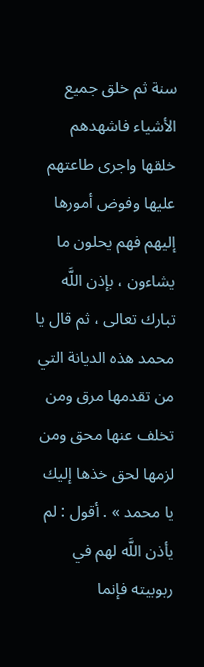سنة ثم خلق جميع الأشياء فاشهدهم خلقها واجرى طاعتهم عليها وفوض أمورها إليهم فهم يحلون ما يشاءون ، بإذن اللَّه تبارك تعالى ، ثم قال يا محمد هذه الديانة التي من تقدمها مرق ومن تخلف عنها محق ومن لزمها لحق خذها إليك يا محمد » . أقول : لم يأذن اللَّه لهم في ربوبيته فإنما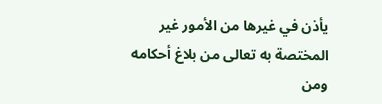يأذن في غيرها من الأمور غير المختصة به تعالى من بلاغ أحكامه ومن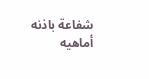شفاعة باذنه أماهيه